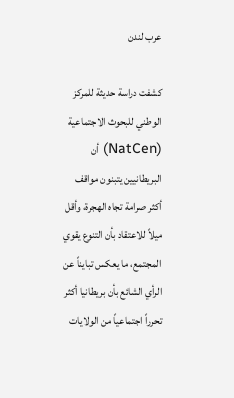عرب لندن

كشفت دراسة حديثة للمركز الوطني للبحوث الاجتماعية (NatCen) أن البريطانيين يتبنون مواقف أكثر صرامة تجاه الهجرة، وأقل ميلاً للاعتقاد بأن التنوع يقوي المجتمع، ما يعكس تبايناً عن الرأي الشائع بأن بريطانيا أكثر تحرراً اجتماعياً من الولايات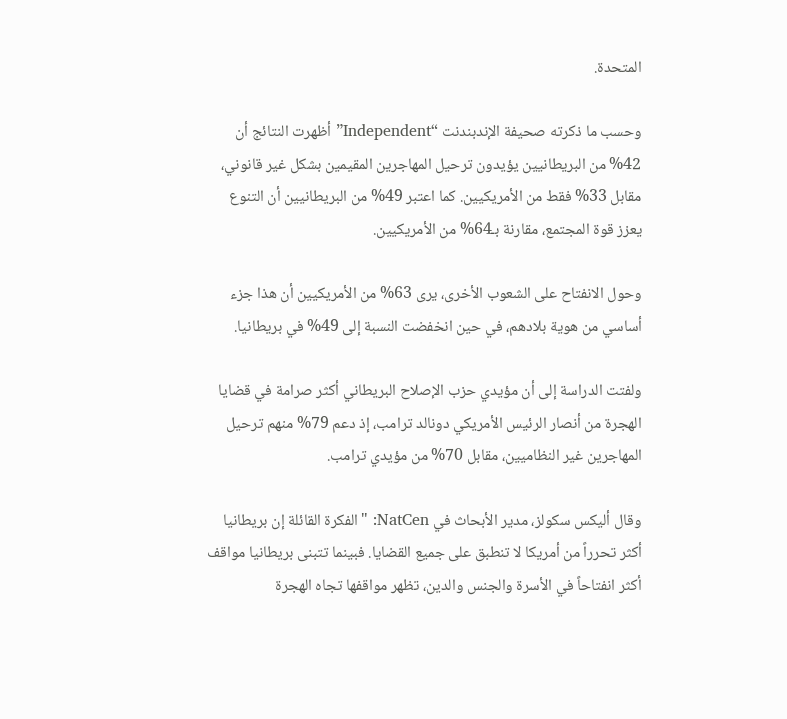المتحدة.

وحسب ما ذكرته صحيفة الإندبندنت “Independent” أظهرت النتائج أن 42% من البريطانيين يؤيدون ترحيل المهاجرين المقيمين بشكل غير قانوني، مقابل 33% فقط من الأمريكيين. كما اعتبر 49% من البريطانيين أن التنوع يعزز قوة المجتمع، مقارنة بـ64% من الأمريكيين.

وحول الانفتاح على الشعوب الأخرى، يرى 63% من الأمريكيين أن هذا جزء أساسي من هوية بلادهم، في حين انخفضت النسبة إلى 49% في بريطانيا.

ولفتت الدراسة إلى أن مؤيدي حزب الإصلاح البريطاني أكثر صرامة في قضايا الهجرة من أنصار الرئيس الأمريكي دونالد ترامب، إذ دعم 79% منهم ترحيل المهاجرين غير النظاميين، مقابل 70% من مؤيدي ترامب.

وقال أليكس سكولز، مدير الأبحاث في NatCen: "الفكرة القائلة إن بريطانيا أكثر تحرراً من أمريكا لا تنطبق على جميع القضايا. فبينما تتبنى بريطانيا مواقف أكثر انفتاحاً في الأسرة والجنس والدين، تظهر مواقفها تجاه الهجرة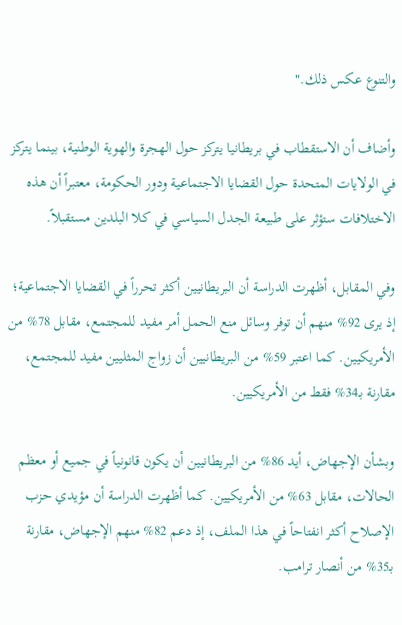والتنوع عكس ذلك."

وأضاف أن الاستقطاب في بريطانيا يتركز حول الهجرة والهوية الوطنية، بينما يتركز في الولايات المتحدة حول القضايا الاجتماعية ودور الحكومة، معتبراً أن هذه الاختلافات ستؤثر على طبيعة الجدل السياسي في كلا البلدين مستقبلاً.

وفي المقابل، أظهرت الدراسة أن البريطانيين أكثر تحرراً في القضايا الاجتماعية؛ إذ يرى 92% منهم أن توفر وسائل منع الحمل أمر مفيد للمجتمع، مقابل 78% من الأمريكيين. كما اعتبر 59% من البريطانيين أن زواج المثليين مفيد للمجتمع، مقارنة بـ34% فقط من الأمريكيين.

وبشأن الإجهاض، أيد 86% من البريطانيين أن يكون قانونياً في جميع أو معظم الحالات، مقابل 63% من الأمريكيين. كما أظهرت الدراسة أن مؤيدي حزب الإصلاح أكثر انفتاحاً في هذا الملف، إذ دعم 82% منهم الإجهاض، مقارنة بـ35% من أنصار ترامب.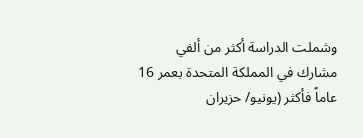وشملت الدراسة أكثر من ألفي مشارك في المملكة المتحدة بعمر 16 عاماً فأكثر (يونيو/ حزيران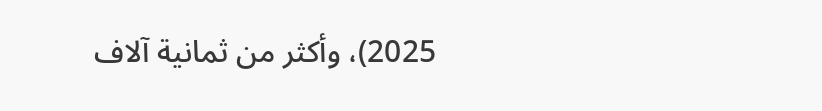2025)، وأكثر من ثمانية آلاف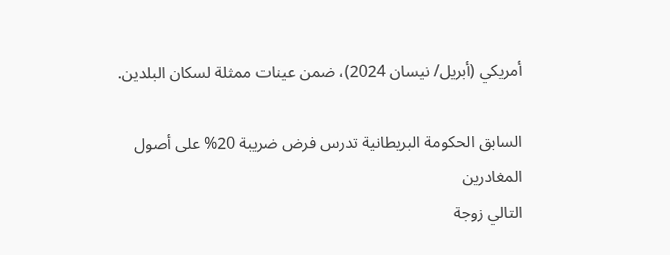أمريكي (أبريل/ نيسان 2024)، ضمن عينات ممثلة لسكان البلدين.

السابق الحكومة البريطانية تدرس فرض ضريبة 20% على أصول المغادرين
التالي زوجة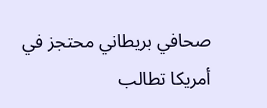صحافي بريطاني محتجز في أمريكا تطالب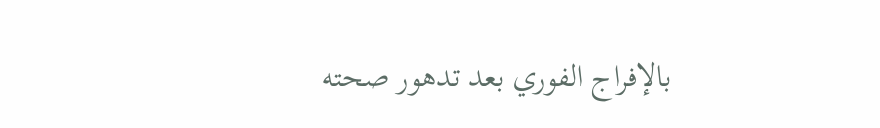بالإفراج الفوري بعد تدهور صحته